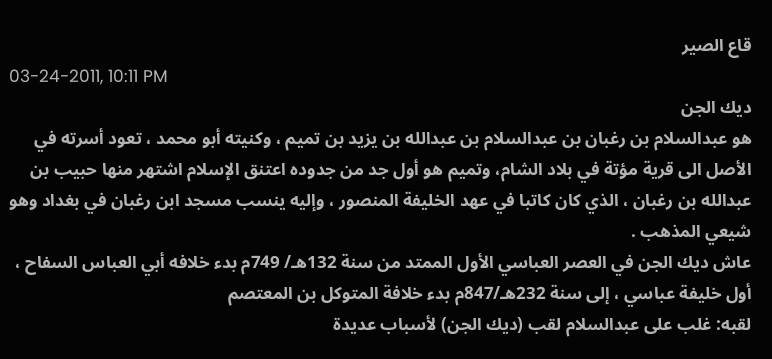قاع الصير
03-24-2011, 10:11 PM
ديك الجن
هو عبدالسلام بن رغبان بن عبدالسلام بن عبدالله بن يزيد بن تميم ، وكنيته أبو محمد ، تعود أسرته في الأصل الى قرية مؤتة في بلاد الشام، وتميم هو أول جد من جدوده اعتنق الإسلام اشتهر منها حبيب بن عبدالله بن رغبان ، الذي كان كاتبا في عهد الخليفة المنصور ، وإليه ينسب مسجد ابن رغبان في بغداد وهو شيعي المذهب .
عاش ديك الجن في العصر العباسي الأول الممتد من سنة 132هـ/ 749م بدء خلافه أبي العباس السفاح ، أول خليفة عباسي ، إلى سنة 232هـ/847م بدء خلافة المتوكل بن المعتصم
لقبه: غلب على عبدالسلام لقب (ديك الجن) لأسباب عديدة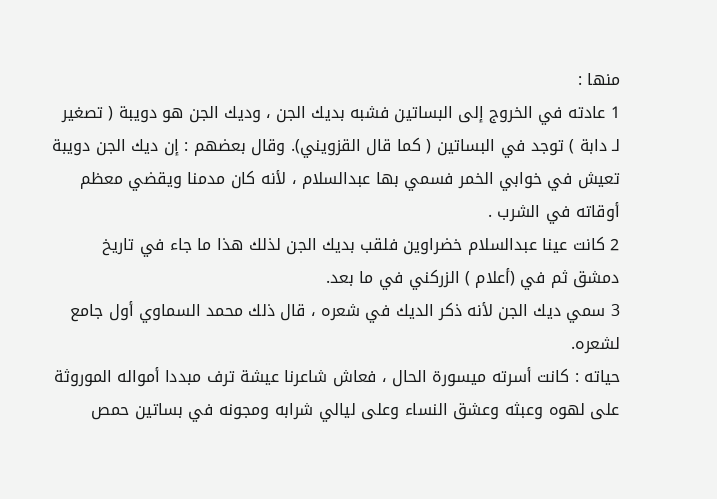منها :
1 عادته في الخروج إلى البساتين فشبه بديك الجن ، وديك الجن هو دويبة ( تصغير لـ دابة ) توجد في البساتين ( كما قال القزويني). وقال بعضهم : إن ديك الجن دويبة تعيش في خوابي الخمر فسمي بها عبدالسلام ، لأنه كان مدمنا ويقضي معظم أوقاته في الشرب .
2 كانت عينا عبدالسلام خضراوين فلقب بديك الجن لذلك هذا ما جاء في تاريخ دمشق ثم في (أعلام ) الزركني في ما بعد.
3 سمي ديك الجن لأنه ذكر الديك في شعره ، قال ذلك محمد السماوي أول جامع لشعره.
حياته : كانت أسرته ميسورة الحال ، فعاش شاعرنا عيشة ترف مبددا أمواله الموروثة على لهوه وعبثه وعشق النساء وعلى ليالي شرابه ومجونه في بساتين حمص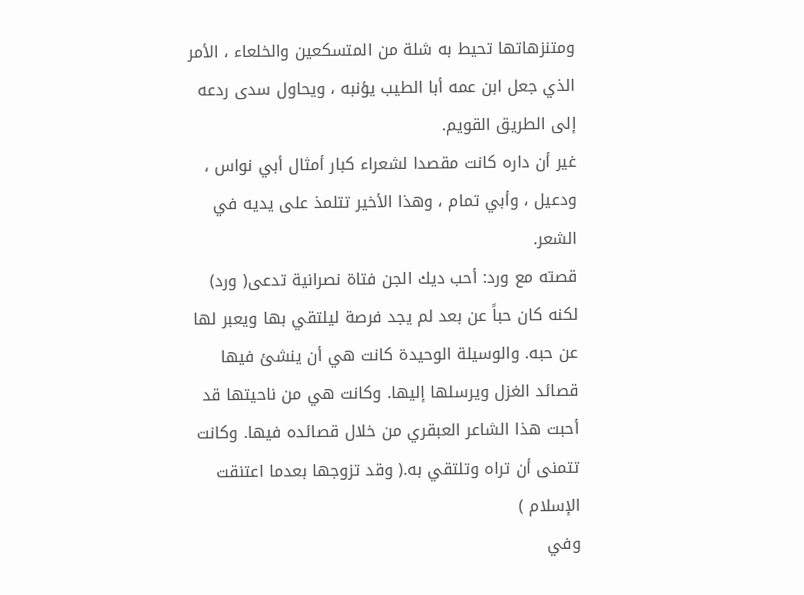ومتنزهاتها تحيط به شلة من المتسكعين والخلعاء ، الأمر الذي جعل ابن عمه أبا الطيب يؤنبه ، ويحاول سدى ردعه إلى الطريق القويم.
غير أن داره كانت مقصدا لشعراء كبار أمثال أبي نواس ، ودعيل ، وأبي تمام ، وهذا الأخير تتلمذ على يديه في الشعر.
قصته مع ورد: أحب ديك الجن فتاة نصرانية تدعى( ورد) لكنه كان حباً عن بعد لم يجد فرصة ليلتقي بها ويعبر لها عن حبه. والوسيلة الوحيدة كانت هي أن ينشئ فيها قصائد الغزل ويرسلها إليها. وكانت هي من ناحيتها قد أحبت هذا الشاعر العبقري من خلال قصائده فيها. وكانت تتمنى أن تراه وتلتقي به.( وقد تزوجها بعدما اعتنقت الإسلام )
وفي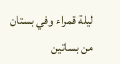ليلة قمراء وفي بستان من بساتين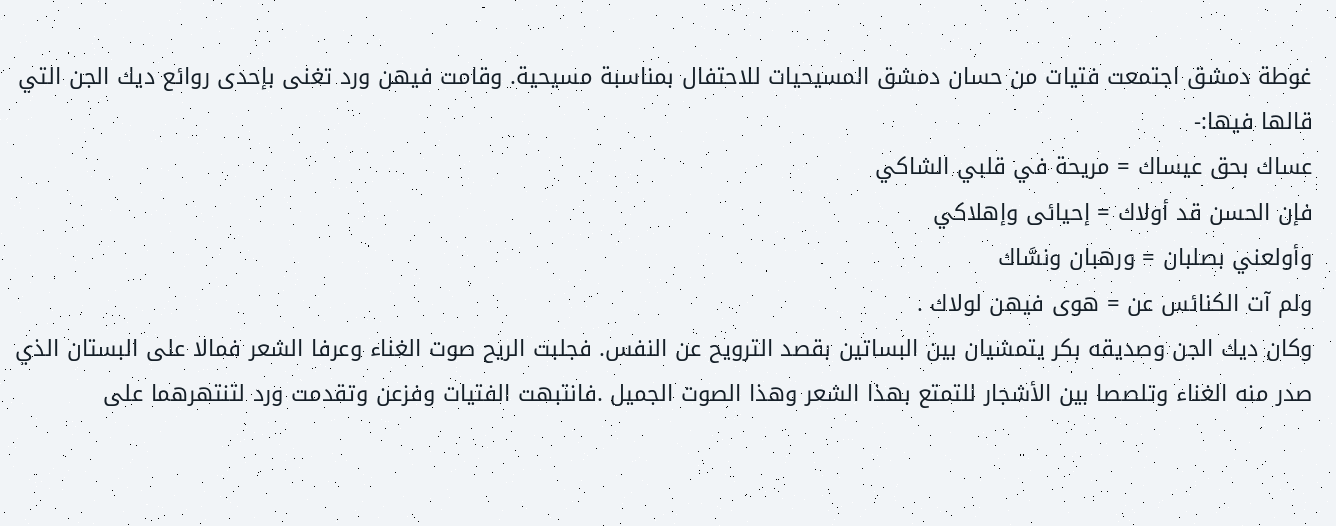غوطة دمشق اجتمعت فتيات من حسان دمشق المسيحيات للاحتفال بمناسبة مسيحية. وقامت فيهن ورد تغنى بإحدى روائع ديك الجن التي قالها فيها:-
عساك بحق عيساك = مريحة في قلبي الشاكي
فإن الحسن قد أولاك = إحيائى وإهلاكي
وأولعني بصلبان = ورهبان ونسَّاك
ولم آت الكنائس عن = هوى فيهن لولاك .
وكان ديك الجن وصديقه بكر يتمشيان بين البساتين بقصد الترويح عن النفس. فجلبت الريح صوت الغناء وعرفا الشعر فمالا على البستان الذي صدر منه الغناء وتلصصا بين الأشجار للتمتع بهذا الشعر وهذا الصوت الجميل .فانتبهت الفتيات وفزعن وتقدمت ورد لتنتهرهما على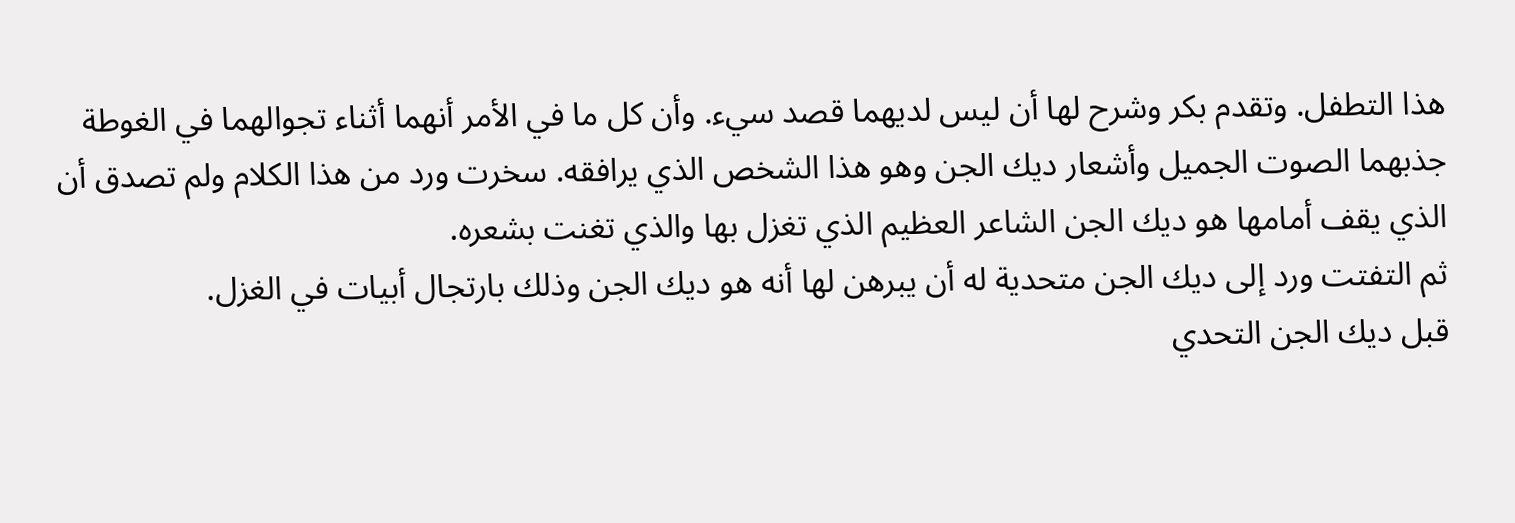هذا التطفل. وتقدم بكر وشرح لها أن ليس لديهما قصد سيء. وأن كل ما في الأمر أنهما أثناء تجوالهما في الغوطة جذبهما الصوت الجميل وأشعار ديك الجن وهو هذا الشخص الذي يرافقه. سخرت ورد من هذا الكلام ولم تصدق أن الذي يقف أمامها هو ديك الجن الشاعر العظيم الذي تغزل بها والذي تغنت بشعره.
ثم التفتت ورد إلى ديك الجن متحدية له أن يبرهن لها أنه هو ديك الجن وذلك بارتجال أبيات في الغزل.
قبل ديك الجن التحدي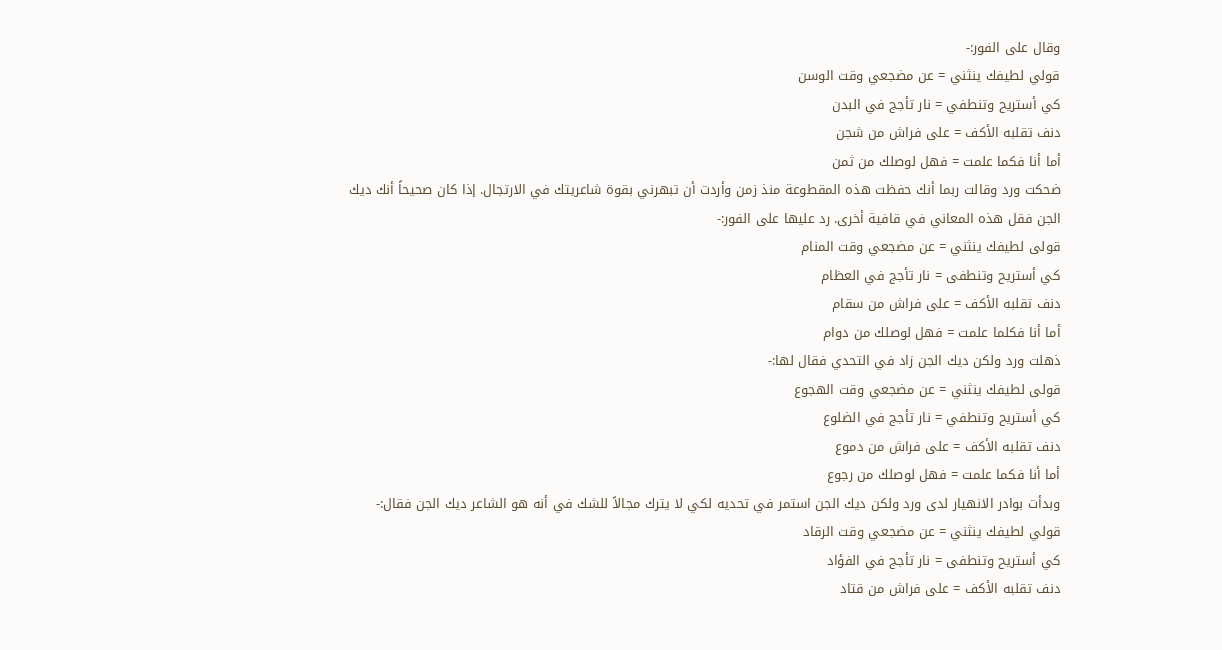وقال على الفور:-
قولي لطيفك ينثني = عن مضجعي وقت الوسن
كي أستريح وتنطفي = نار تأجج في البدن
دنف تقلبه الأكف = على فراش من شجن
أما أنا فكما علمت = فهل لوصلك من ثمن
ضحكت ورد وقالت ربما أنك حفظت هذه المقطوعة منذ زمن وأردت أن تبهرني بقوة شاعريتك في الارتجال. إذا كان صحيحاً أنك ديك الجن فقل هذه المعاني في قافية أخرى. رد عليها على الفور:-
قولى لطيفك ينثني = عن مضجعي وقت المنام
كي أستريح وتنطفى = نار تأجج في العظام
دنف تقلبه الأكف = على فراش من سقام
أما أنا فكلما علمت = فهل لوصلك من دوام
ذهلت ورد ولكن ديك الجن زاد في التحدي فقال لها:-
قولى لطيفك ينثني = عن مضجعي وقت الهجوع
كي أستريح وتنطفي = نار تأجج في الضلوع
دنف تقلبه الأكف = على فراش من دموع
أما أنا فكما علمت = فهل لوصلك من رجوع
وبدأت بوادر الانهيار لدى ورد ولكن ديك الجن استمر في تحديه لكي لا يترك مجالاً للشك في أنه هو الشاعر ديك الجن فقال:-
قولي لطيفك ينثني = عن مضجعي وقت الرقاد
كي أستريح وتنطفى = نار تأجج في الفؤاد
دنف تقلبه الأكف = على فراش من قتاد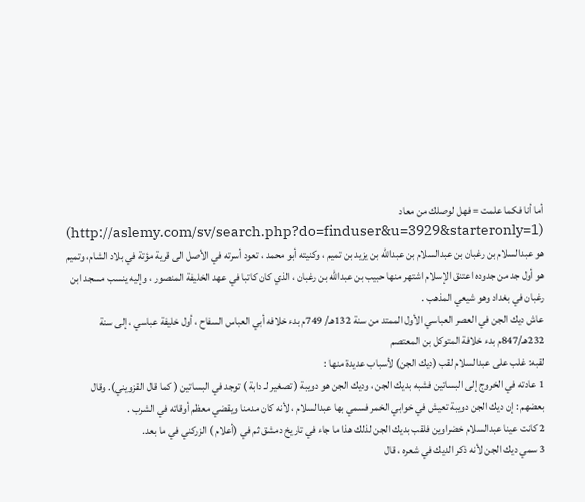أما أنا فكما علمت = فهل لوصلك من معاد
(http://aslemy.com/sv/search.php?do=finduser&u=3929&starteronly=1)
هو عبدالسلام بن رغبان بن عبدالسلام بن عبدالله بن يزيد بن تميم ، وكنيته أبو محمد ، تعود أسرته في الأصل الى قرية مؤتة في بلاد الشام، وتميم هو أول جد من جدوده اعتنق الإسلام اشتهر منها حبيب بن عبدالله بن رغبان ، الذي كان كاتبا في عهد الخليفة المنصور ، وإليه ينسب مسجد ابن رغبان في بغداد وهو شيعي المذهب .
عاش ديك الجن في العصر العباسي الأول الممتد من سنة 132هـ/ 749م بدء خلافه أبي العباس السفاح ، أول خليفة عباسي ، إلى سنة 232هـ/847م بدء خلافة المتوكل بن المعتصم
لقبه: غلب على عبدالسلام لقب (ديك الجن) لأسباب عديدة منها :
1 عادته في الخروج إلى البساتين فشبه بديك الجن ، وديك الجن هو دويبة ( تصغير لـ دابة ) توجد في البساتين ( كما قال القزويني). وقال بعضهم : إن ديك الجن دويبة تعيش في خوابي الخمر فسمي بها عبدالسلام ، لأنه كان مدمنا ويقضي معظم أوقاته في الشرب .
2 كانت عينا عبدالسلام خضراوين فلقب بديك الجن لذلك هذا ما جاء في تاريخ دمشق ثم في (أعلام ) الزركني في ما بعد.
3 سمي ديك الجن لأنه ذكر الديك في شعره ، قال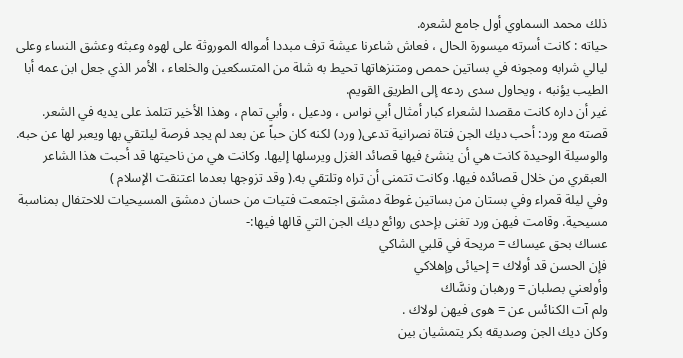ذلك محمد السماوي أول جامع لشعره.
حياته : كانت أسرته ميسورة الحال ، فعاش شاعرنا عيشة ترف مبددا أمواله الموروثة على لهوه وعبثه وعشق النساء وعلى ليالي شرابه ومجونه في بساتين حمص ومتنزهاتها تحيط به شلة من المتسكعين والخلعاء ، الأمر الذي جعل ابن عمه أبا الطيب يؤنبه ، ويحاول سدى ردعه إلى الطريق القويم.
غير أن داره كانت مقصدا لشعراء كبار أمثال أبي نواس ، ودعيل ، وأبي تمام ، وهذا الأخير تتلمذ على يديه في الشعر.
قصته مع ورد: أحب ديك الجن فتاة نصرانية تدعى( ورد) لكنه كان حباً عن بعد لم يجد فرصة ليلتقي بها ويعبر لها عن حبه. والوسيلة الوحيدة كانت هي أن ينشئ فيها قصائد الغزل ويرسلها إليها. وكانت هي من ناحيتها قد أحبت هذا الشاعر العبقري من خلال قصائده فيها. وكانت تتمنى أن تراه وتلتقي به.( وقد تزوجها بعدما اعتنقت الإسلام )
وفي ليلة قمراء وفي بستان من بساتين غوطة دمشق اجتمعت فتيات من حسان دمشق المسيحيات للاحتفال بمناسبة مسيحية. وقامت فيهن ورد تغنى بإحدى روائع ديك الجن التي قالها فيها:-
عساك بحق عيساك = مريحة في قلبي الشاكي
فإن الحسن قد أولاك = إحيائى وإهلاكي
وأولعني بصلبان = ورهبان ونسَّاك
ولم آت الكنائس عن = هوى فيهن لولاك .
وكان ديك الجن وصديقه بكر يتمشيان بين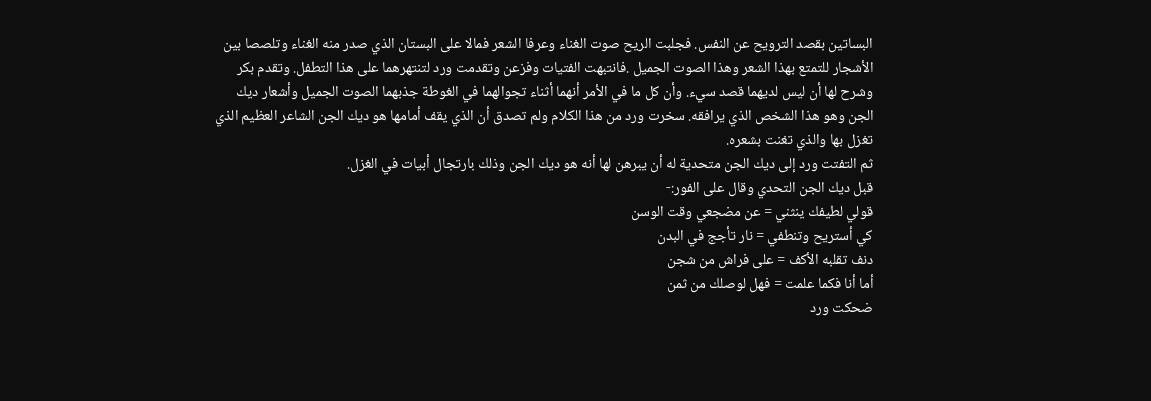البساتين بقصد الترويح عن النفس. فجلبت الريح صوت الغناء وعرفا الشعر فمالا على البستان الذي صدر منه الغناء وتلصصا بين الأشجار للتمتع بهذا الشعر وهذا الصوت الجميل .فانتبهت الفتيات وفزعن وتقدمت ورد لتنتهرهما على هذا التطفل. وتقدم بكر وشرح لها أن ليس لديهما قصد سيء. وأن كل ما في الأمر أنهما أثناء تجوالهما في الغوطة جذبهما الصوت الجميل وأشعار ديك الجن وهو هذا الشخص الذي يرافقه. سخرت ورد من هذا الكلام ولم تصدق أن الذي يقف أمامها هو ديك الجن الشاعر العظيم الذي تغزل بها والذي تغنت بشعره.
ثم التفتت ورد إلى ديك الجن متحدية له أن يبرهن لها أنه هو ديك الجن وذلك بارتجال أبيات في الغزل.
قبل ديك الجن التحدي وقال على الفور:-
قولي لطيفك ينثني = عن مضجعي وقت الوسن
كي أستريح وتنطفي = نار تأجج في البدن
دنف تقلبه الأكف = على فراش من شجن
أما أنا فكما علمت = فهل لوصلك من ثمن
ضحكت ورد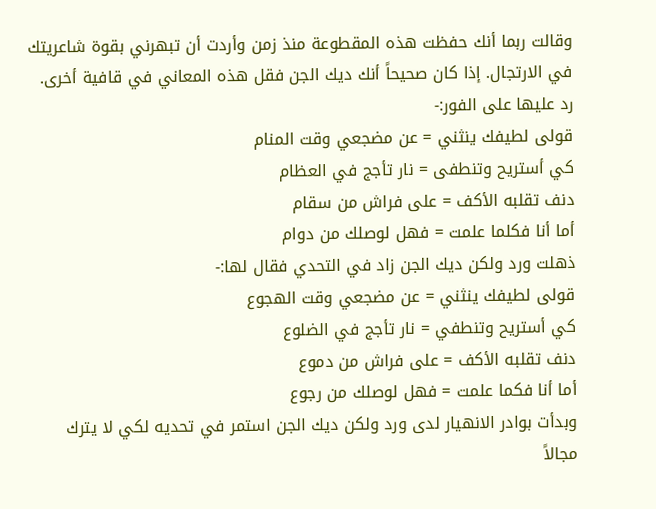وقالت ربما أنك حفظت هذه المقطوعة منذ زمن وأردت أن تبهرني بقوة شاعريتك في الارتجال. إذا كان صحيحاً أنك ديك الجن فقل هذه المعاني في قافية أخرى. رد عليها على الفور:-
قولى لطيفك ينثني = عن مضجعي وقت المنام
كي أستريح وتنطفى = نار تأجج في العظام
دنف تقلبه الأكف = على فراش من سقام
أما أنا فكلما علمت = فهل لوصلك من دوام
ذهلت ورد ولكن ديك الجن زاد في التحدي فقال لها:-
قولى لطيفك ينثني = عن مضجعي وقت الهجوع
كي أستريح وتنطفي = نار تأجج في الضلوع
دنف تقلبه الأكف = على فراش من دموع
أما أنا فكما علمت = فهل لوصلك من رجوع
وبدأت بوادر الانهيار لدى ورد ولكن ديك الجن استمر في تحديه لكي لا يترك مجالاً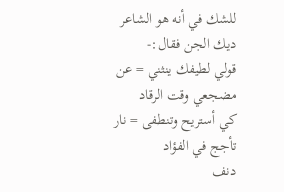للشك في أنه هو الشاعر ديك الجن فقال:-
قولي لطيفك ينثني = عن مضجعي وقت الرقاد
كي أستريح وتنطفى = نار تأجج في الفؤاد
دنف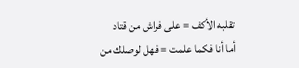تقلبه الأكف = على فراش من قتاد
أما أنا فكما علمت = فهل لوصلك من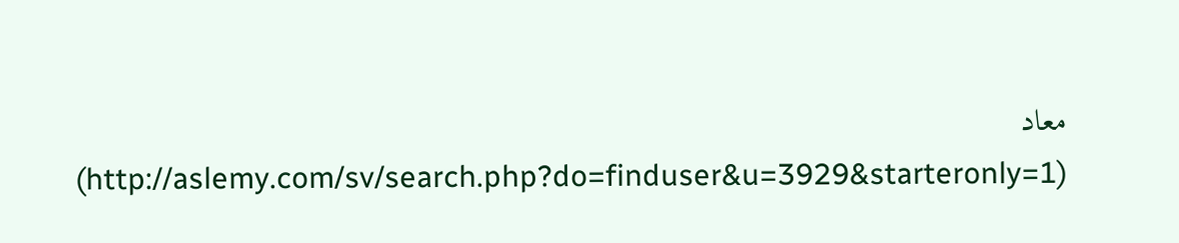معاد
(http://aslemy.com/sv/search.php?do=finduser&u=3929&starteronly=1)